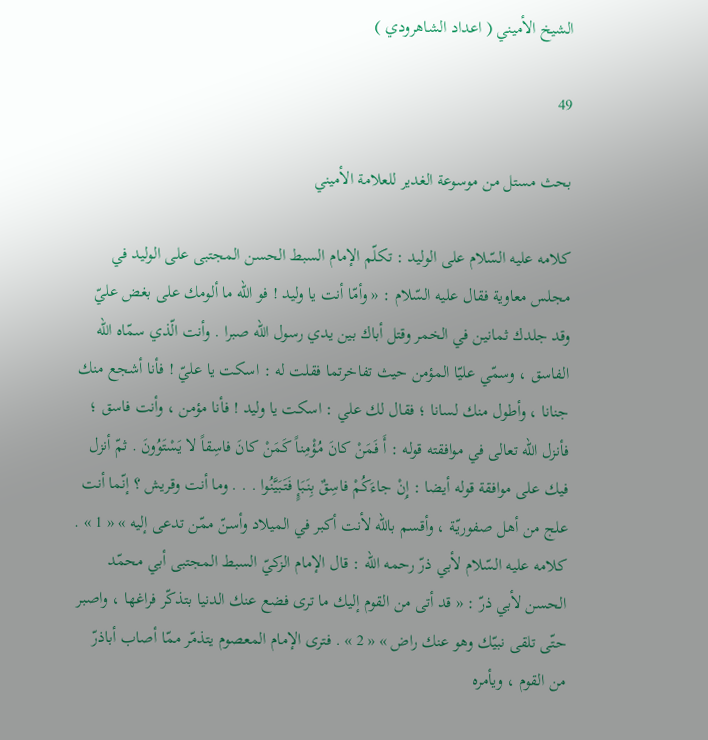الشيخ الأميني ( اعداد الشاهرودي )

49

بحث مستل من موسوعة الغدير للعلامة الأميني

كلامه عليه السّلام على الوليد : تكلّم الإمام السبط الحسن المجتبى على الوليد في مجلس معاوية فقال عليه السّلام : « وأمّا أنت يا وليد ! فو اللّه ما ألومك على بغض عليّ وقد جلدك ثمانين في الخمر وقتل أباك بين يدي رسول اللّه صبرا . وأنت الّذي سمّاه اللّه الفاسق ، وسمّي عليّا المؤمن حيث تفاخرتما فقلت له : اسكت يا عليّ ! فأنا أشجع منك جنانا ، وأطول منك لسانا ؛ فقال لك علي : اسكت يا وليد ! فأنا مؤمن ، وأنت فاسق ؛ فأنزل اللّه تعالى في موافقته قوله : أَ فَمَنْ كانَ مُؤْمِناً كَمَنْ كانَ فاسِقاً لا يَسْتَوُونَ . ثمّ أنزل فيك على موافقة قوله أيضا : إِنْ جاءَكُمْ فاسِقٌ بِنَبَإٍ فَتَبَيَّنُوا . . . وما أنت وقريش ؟ إنّما أنت علج من أهل صفوريّة ، وأقسم باللّه لأنت أكبر في الميلاد وأسنّ ممّن تدعى إليه » « 1 » . كلامه عليه السّلام لأبي ذرّ رحمه اللّه : قال الإمام الزكيّ السبط المجتبى أبي محمّد الحسن لأبي ذرّ : « قد أتى من القوم إليك ما ترى فضع عنك الدنيا بتذكّر فراغها ، واصبر حتّى تلقى نبيّك وهو عنك راض » « 2 » . فترى الإمام المعصوم يتذمّر ممّا أصاب أباذرّ من القوم ، ويأمره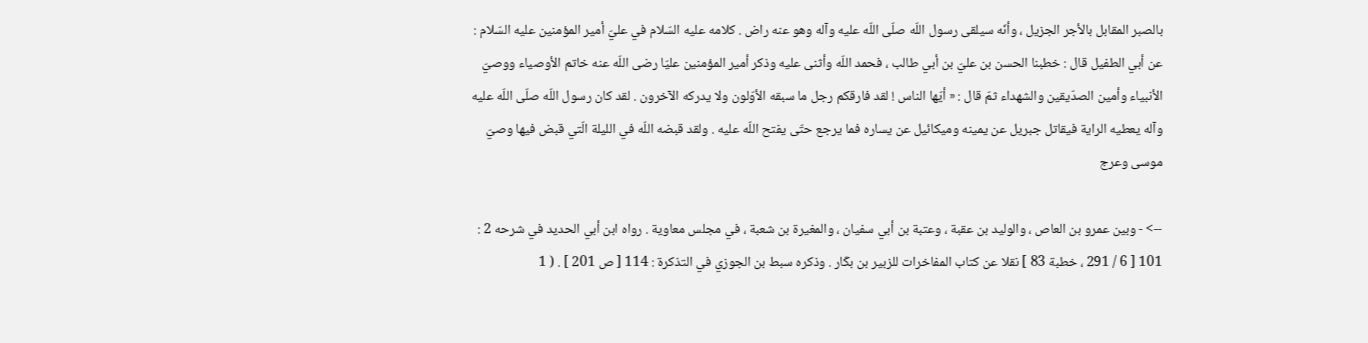بالصبر المقابل بالأجر الجزيل ، وأنّه سيلقى رسول اللّه صلّى اللّه عليه وآله وهو عنه راض . كلامه عليه السّلام في عليّ أمير المؤمنين عليه السّلام : عن أبي الطفيل قال : خطبنا الحسن بن عليّ بن أبي طالب ، فحمد اللّه وأثنى عليه وذكر أمير المؤمنين عليّا رضى اللّه عنه خاتم الأوصياء ووصيّ الأنبياء وأمين الصدّيقين والشهداء ثمّ قال : « أيّها الناس ! لقد فارقكم رجل ما سبقه الأوّلون ولا يدركه الآخرون . لقد كان رسول اللّه صلّى اللّه عليه وآله يعطيه الراية فيقاتل جبريل عن يمينه وميكائيل عن يساره فما يرجع حتّى يفتح اللّه عليه . ولقد قبضه اللّه في الليلة الّتي قبض فيها وصيّ موسى وعرج

--> - وبين عمرو بن العاص ، والوليد بن عقبة ، وعتبة بن أبي سفيان ، والمغيرة بن شعبة ، في مجلس معاوية . رواه ابن أبي الحديد في شرحه 2 : 101 [ 6 / 291 ، خطبة 83 ] نقلا عن كتاب المفاخرات للزبير بن بكّار . وذكره سبط بن الجوزي في التذكرة : 114 [ ص 201 ] . ( 1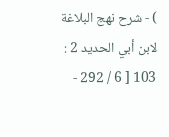) - شرح نهج البلاغة لابن أبي الحديد 2 : 103 [ 6 / 292 -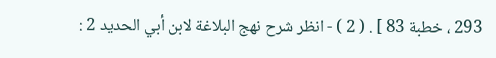293 ، خطبة 83 ] . ( 2 ) - انظر شرح نهج البلاغة لابن أبي الحديد 2 :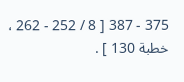375 - 387 [ 8 / 252 - 262 ، خطبة 130 ] .